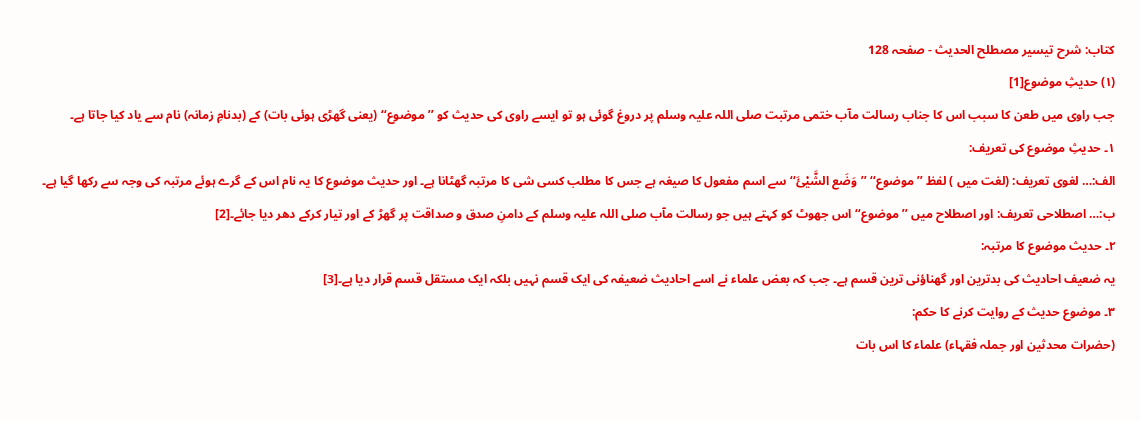کتاب: شرح تیسیر مصطلح الحدیث - صفحہ 128
(۱) حدیثِ موضوع[1]
جب راوی میں طعن کا سبب اس کا جناب رسالت مآب ختمی مرتبت صلی اللہ علیہ وسلم پر دروغ گوئی ہو تو ایسے راوی کی حدیث کو ’’موضوع‘‘ (یعنی گھڑی ہوئی بات) کے (بدنامِ زمانہ) نام سے یاد کیا جاتا ہے۔
۱۔ حدیثِ موضوع کی تعریف:
الف:… لغوی تعریف: (لغت میں ) لفظ ’’موضوع‘‘ ’’وَضَع الشَّیْئَ‘‘ سے اسم مفعول کا صیغہ ہے جس کا مطلب کسی شی کا مرتبہ گھٹانا ہے۔ اور حدیث موضوع کا یہ نام اس کے گرے ہوئے مرتبہ کی وجہ سے رکھا گیا ہے۔
ب:… اصطلاحی تعریف: اور اصطلاح میں ’’موضوع‘‘ اس جھوٹ کو کہتے ہیں جو رسالت مآب صلی اللہ علیہ وسلم کے دامنِ صدق و صداقت پر گھڑ کے اور تیار کرکے دھر دیا جائے۔[2]
۲۔ حدیث موضوع کا مرتبہ:
یہ ضعیف احادیث کی بدترین اور گھناؤنی ترین قسم ہے۔ جب کہ بعض علماء نے اسے احادیث ضعیفہ کی ایک قسم نہیں بلکہ ایک مستقل قسم قرار دیا ہے۔[3]
۳۔ موضوع حدیث کے روایت کرنے کا حکم:
(حضرات محدثین اور جملہ فقہاء) علماء کا اس بات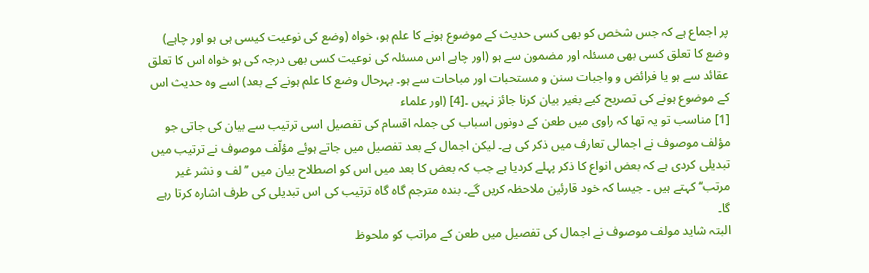پر اجماع ہے کہ جس شخص کو بھی کسی حدیث کے موضوع ہونے کا علم ہو، خواہ (وضع کی نوعیت کیسی ہی ہو اور چاہے) وضع کا تعلق کسی بھی مسئلہ اور مضمون سے ہو (اور چاہے اس مسئلہ کی نوعیت کسی بھی درجہ کی ہو خواہ اس کا تعلق عقائد سے ہو یا فرائض و واجبات سنن و مستحبات اور مباحات سے ہو۔ بہرحال وضع کا علم ہونے کے بعد) اسے وہ حدیث اس کے موضوع ہونے کی تصریح کیے بغیر بیان کرنا جائز نہیں ۔[4] (اور علماء
[1] مناسب تو یہ تھا کہ راوی میں طعن کے دونوں اسباب کی جملہ اقسام کی تفصیل اسی ترتیب سے بیان کی جاتی جو مؤلف موصوف نے اجمالی تعارف میں ذکر کی ہے۔ لیکن اجمال کے بعد تفصیل میں جاتے ہوئے مؤلّف موصوف نے ترتیب میں تبدیلی کردی ہے کہ بعض انواع کا ذکر پہلے کردیا ہے جب کہ بعض کا بعد میں اس کو اصطلاح بیان میں ’’لف و نشر غیر مرتب‘‘ کہتے ہیں ۔ جیسا کہ خود قارئین ملاحظہ کریں گے۔ بندہ مترجم گاہ گاہ ترتیب کی اس تبدیلی کی طرف اشارہ کرتا رہے گا۔
البتہ شاید مولف موصوف نے اجمال کی تفصیل میں طعن کے مراتب کو ملحوظ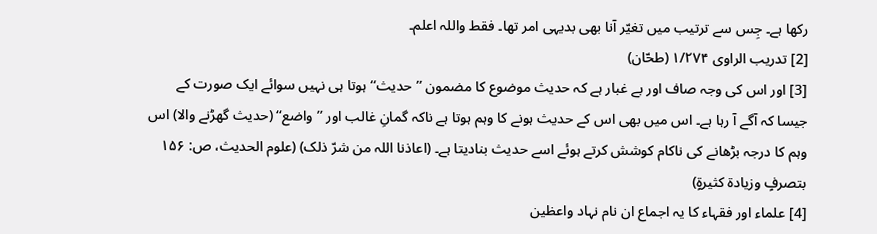رکھا ہے۔ جِس سے ترتیب میں تغیّر آنا بھی بدیہی امر تھا۔ فقط واللہ اعلم۔
[2] تدریب الراوی ۱/۲۷۴ (طحّان)
[3] اور اس کی وجہ صاف اور بے غبار ہے کہ حدیث موضوع کا مضمون ’’حدیث‘‘ ہوتا ہی نہیں سوائے ایک صورت کے جیسا کہ آگے آ رہا ہے۔ اس میں بھی اس کے حدیث ہونے کا وہم ہوتا ہے ناکہ گمانِ غالب اور ’’واضع‘‘ (حدیث گھڑنے والا) اس وہم کا درجہ بڑھانے کی ناکام کوشش کرتے ہوئے اسے حدیث بنادیتا ہے۔ (اعاذنا اللہ من شرّ ذلک) (علوم الحدیث، ص: ۱۵۶ بتصرفٍ وزیادۃ کثیرۃٍ)
[4] علماء اور فقہاء کا یہ اجماع ان نام نہاد واعظین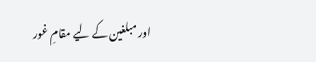اور مبلغین کے لیے مقامِ غور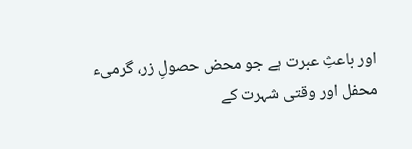اور باعثِ عبرت ہے جو محض حصولِ زر، گرمیء محفل اور وقتی شہرت کے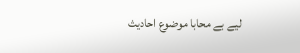لیے بے محابا موضوع احادیث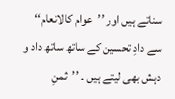سناتے ہیں اور ’’عوام کالانعام‘‘ سے دادِ تحسین کے ساتھ ساتھ داد و دہش بھی لیتے ہیں ۔ ’’ثمنِ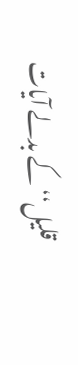قلیل‘‘ کے بدلے آیات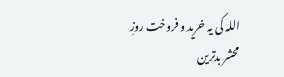اللہ کی یہ خرید و فروخت روزِ محشر بدترین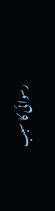رسوائی کا سبب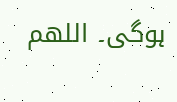ہوگی۔ اللھم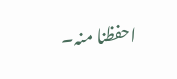احفظنا منہ۔